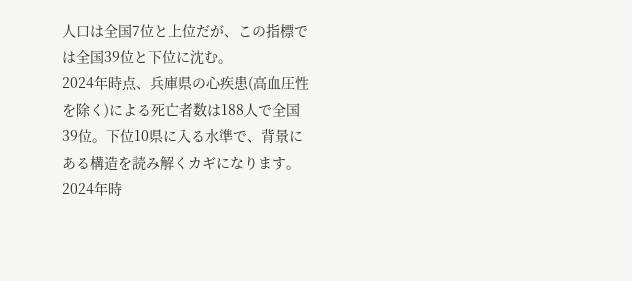人口は全国7位と上位だが、この指標では全国39位と下位に沈む。
2024年時点、兵庫県の心疾患(高血圧性を除く)による死亡者数は188人で全国39位。下位10県に入る水準で、背景にある構造を読み解くカギになります。
2024年時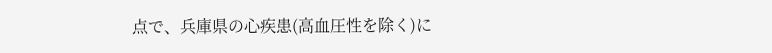点で、兵庫県の心疾患(高血圧性を除く)に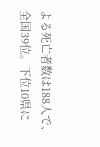よる死亡者数は188人で、全国39位。下位10県に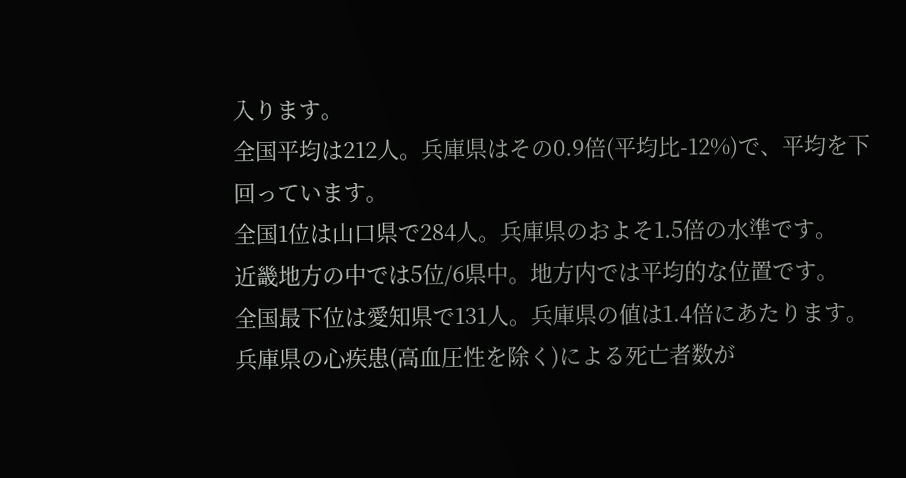入ります。
全国平均は212人。兵庫県はその0.9倍(平均比-12%)で、平均を下回っています。
全国1位は山口県で284人。兵庫県のおよそ1.5倍の水準です。
近畿地方の中では5位/6県中。地方内では平均的な位置です。
全国最下位は愛知県で131人。兵庫県の値は1.4倍にあたります。
兵庫県の心疾患(高血圧性を除く)による死亡者数が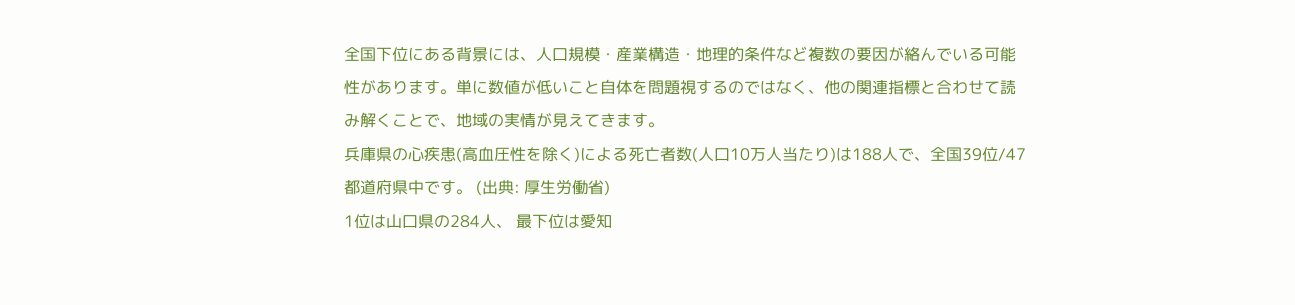全国下位にある背景には、人口規模・産業構造・地理的条件など複数の要因が絡んでいる可能性があります。単に数値が低いこと自体を問題視するのではなく、他の関連指標と合わせて読み解くことで、地域の実情が見えてきます。
兵庫県の心疾患(高血圧性を除く)による死亡者数(人口10万人当たり)は188人で、全国39位/47都道府県中です。 (出典: 厚生労働省)
1位は山口県の284人、 最下位は愛知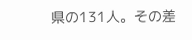県の131人。その差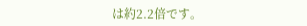は約2.2倍です。